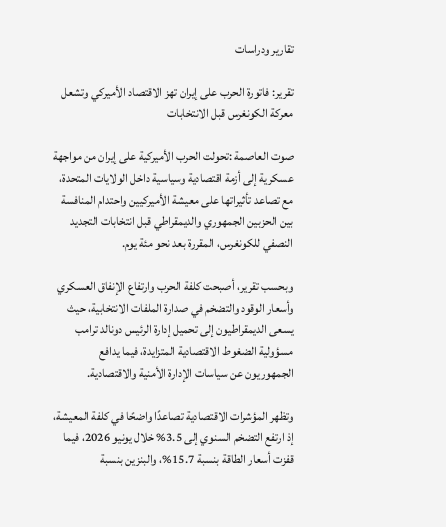تقارير ودراسات

تقرير: فاتورة الحرب على إيران تهز الاقتصاد الأميركي وتشعل معركة الكونغرس قبل الانتخابات

صوت العاصمة :تحولت الحرب الأميركية على إيران من مواجهة عسكرية إلى أزمة اقتصادية وسياسية داخل الولايات المتحدة، مع تصاعد تأثيراتها على معيشة الأميركيين واحتدام المنافسة بين الحزبين الجمهوري والديمقراطي قبل انتخابات التجديد النصفي للكونغرس، المقررة بعد نحو مئة يوم.

وبحسب تقرير، أصبحت كلفة الحرب وارتفاع الإنفاق العسكري وأسعار الوقود والتضخم في صدارة الملفات الانتخابية، حيث يسعى الديمقراطيون إلى تحميل إدارة الرئيس دونالد ترامب مسؤولية الضغوط الاقتصادية المتزايدة، فيما يدافع الجمهوريون عن سياسات الإدارة الأمنية والاقتصادية.

وتظهر المؤشرات الاقتصادية تصاعدًا واضحًا في كلفة المعيشة، إذ ارتفع التضخم السنوي إلى 3.5% خلال يونيو 2026، فيما قفزت أسعار الطاقة بنسبة 15.7%، والبنزين بنسبة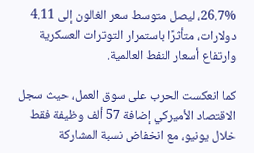26.7%، ليصل متوسط سعر الغالون إلى 4.11 دولارات، متأثرًا باستمرار التوترات العسكرية وارتفاع أسعار النفط العالمية.

كما انعكست الحرب على سوق العمل، حيث سجل الاقتصاد الأميركي إضافة 57 ألف وظيفة فقط خلال يونيو، مع انخفاض نسبة المشاركة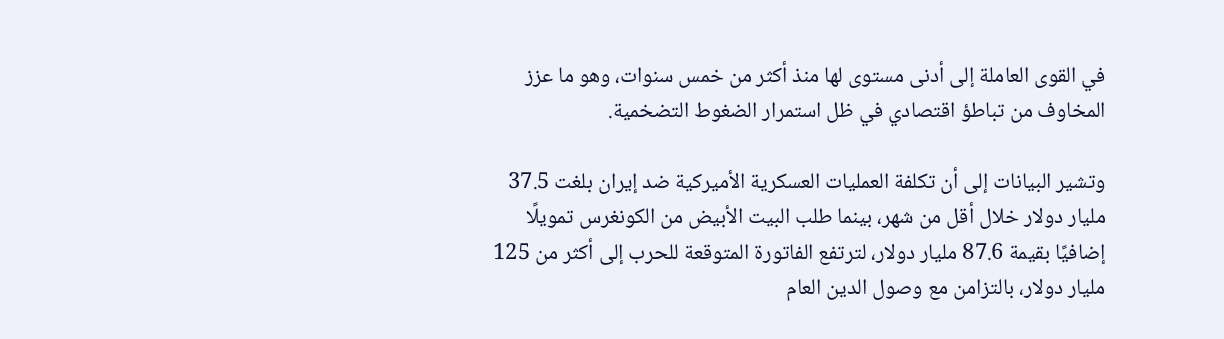في القوى العاملة إلى أدنى مستوى لها منذ أكثر من خمس سنوات، وهو ما عزز المخاوف من تباطؤ اقتصادي في ظل استمرار الضغوط التضخمية.

وتشير البيانات إلى أن تكلفة العمليات العسكرية الأميركية ضد إيران بلغت 37.5 مليار دولار خلال أقل من شهر، بينما طلب البيت الأبيض من الكونغرس تمويلًا إضافيًا بقيمة 87.6 مليار دولار، لترتفع الفاتورة المتوقعة للحرب إلى أكثر من 125 مليار دولار، بالتزامن مع وصول الدين العام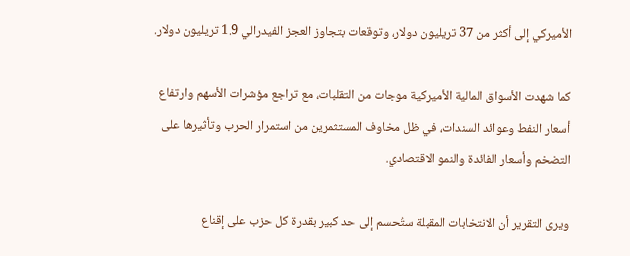الأميركي إلى أكثر من 37 تريليون دولار، وتوقعات بتجاوز العجز الفيدرالي 1.9 تريليون دولار.

كما شهدت الأسواق المالية الأميركية موجات من التقلبات، مع تراجع مؤشرات الأسهم وارتفاع أسعار النفط وعوائد السندات، في ظل مخاوف المستثمرين من استمرار الحرب وتأثيرها على التضخم وأسعار الفائدة والنمو الاقتصادي.

ويرى التقرير أن الانتخابات المقبلة ستُحسم إلى حد كبير بقدرة كل حزب على إقناع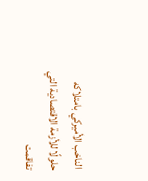الناخب الأميركي بامتلاكه حلولًا للأزمة الاقتصادية التي تفاقمت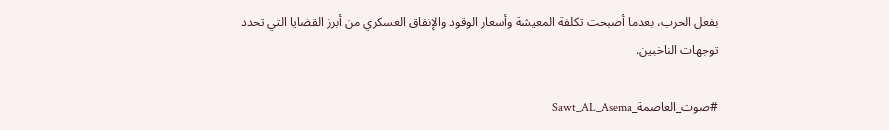بفعل الحرب، بعدما أصبحت تكلفة المعيشة وأسعار الوقود والإنفاق العسكري من أبرز القضايا التي تحدد توجهات الناخبين.

#صوت_العاصمة_Sawt_AL_Asema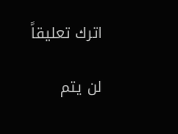اترك تعليقاً

لن يتم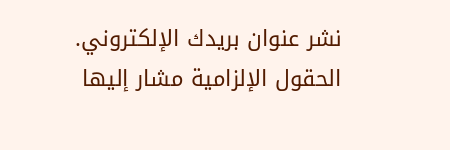نشر عنوان بريدك الإلكتروني. الحقول الإلزامية مشار إليها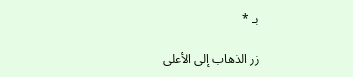بـ *

زر الذهاب إلى الأعلى